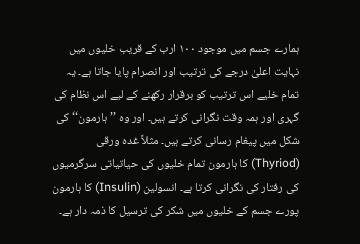ہمارے جسم میں موجود ۱۰۰ ارب کے قریب خلیوں میں نہایت اعلیٰ درجے کی ترتیب اور انصرام پایا جاتا ہے۔ یہ تمام خلیے اس ترتیب کو برقرار رکھنے کے لیے اس نظام کی گہری اور ہمہ وقت نگرانی کرتے ہیں۔ اور وہ ’’ہارمون‘‘ کی شکل میں پیغام رسانی کرتے ہیں۔ مثلاً غدہ ورقی (Thyriod) کا ہارمون تمام خلیوں کی حیاتیاتی سرگرمیوں کی رفتار کی نگرانی کرتا ہے۔ انسولین (Insulin) کا ہارمون پورے جسم کے خلیوں میں شکر کی ترسیل کا ذمہ دار ہے۔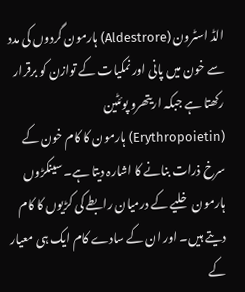الڈ اسٹرون (Aldestrore) ہارمون گردوں کی مدد سے خون میں پانی اور نمکیات کے توازن کو برقرار رکھتا ہے جبکہ اریتھرو پوئٹین (Erythropoietin) ہارمون کا کام خون کے سرخ ذرات بنانے کا اشارہ دیتا ہے۔ سینکڑوں ہارمون خلیے کے درمیان رابطے کی کڑیوں کا کام دیتے ہیں۔ اور ان کے سادے کام ایک ہی معیار کے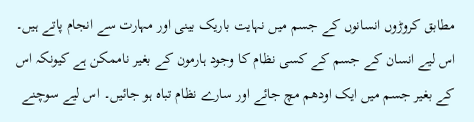مطابق کروڑوں انسانوں کے جسم میں نہایت باریک بینی اور مہارت سے انجام پاتے ہیں۔ اس لیے انسان کے جسم کے کسی نظام کا وجود ہارمون کے بغیر ناممکن ہے کیونکہ اس کے بغیر جسم میں ایک اودھم مچ جائے اور سارے نظام تباہ ہو جائیں۔ اس لیے سوچنے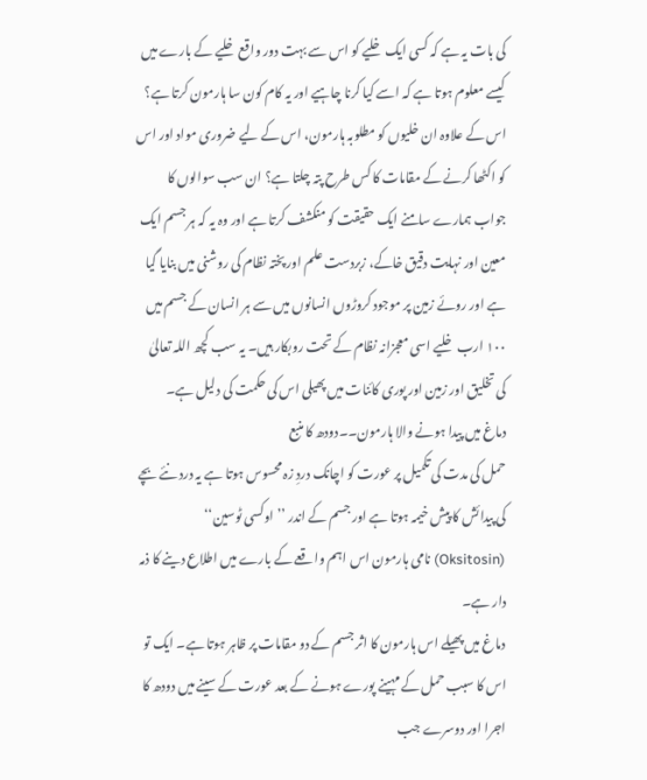کی بات یہ ہے کہ کسی ایک خلیے کو اس سے بہت دور واقع خلیے کے بارے میں کیسے معلوم ہوتا ہے کہ اسے کیا کرنا چاہیے اور یہ کام کون سا ہارمون کرتا ہے؟ اس کے علاوہ ان خلیوں کو مطلوبہ ہارمون، اس کے لیے ضروری مواد اور اس کو اکٹھا کرنے کے مقامات کا کس طرح پتہ چلتا ہے؟ ان سب سوالوں کا جواب ہمارے سامنے ایک حقیقت کو منکشف کرتا ہے اور وہ یہ کہ ہر جسم ایک معین اور نہایت دقیق خاکے، زبردست علم اور پختہ نظام کی روشنی میں بنایا گیا ہے اور روئے زمین پر موجود کروڑوں انسانوں میں سے ہر انسان کے جسم میں ۱۰۰ ارب خلیے اسی معجزانہ نظام کے تحت روبکار ہیں۔ یہ سب کچھ اللہ تعالیٰ کی تخلیق اور زمین اور پوری کائنات میں پھیلی اس کی حکمت کی دلیل ہے۔
دماغ میں پیدا ہونے والا ہارمون۔۔دودھ کا منبع
حمل کی مدت کی تکمیل پر عورت کو اچانک دردِ زہ محسوس ہوتا ہے یہ درد نئے بچے کی پیدائش کا پیش خیمہ ہوتا ہے اور جسم کے اندر ’’اوکسی ٹوسین‘‘ (Oksitosin) نامی ہارمون اس اہم واقعے کے بارے میں اطلاع دینے کا ذمہ دار ہے۔
دماغ میں پھیلے اس ہارمون کا اثر جسم کے دو مقامات پر ظاہر ہوتا ہے۔ ایک تو اس کا سبب حمل کے مہینے پورے ہونے کے بعد عورت کے سینے میں دودھ کا اجرا اور دوسرے جب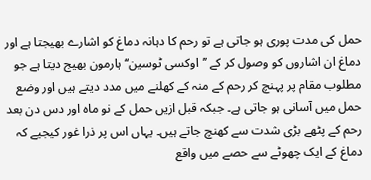حمل کی مدت پوری ہو جاتی ہے تو رحم کا دہانہ دماغ کو اشارے بھیجتا ہے اور دماغ ان اشاروں کو وصول کر کے ’’اوکسی ٹوسین‘‘ ہارمون بھیج دیتا ہے جو مطلوب مقام پر پہنچ کر رحم کے منہ کے کھلنے میں مدد دیتے ہیں اور وضع حمل میں آسانی ہو جاتی ہے۔ جبکہ قبل ازیں حمل کے نو ماہ اور دس دن بعد رحم کے پٹھے بڑی شدت سے کھنچ جاتے ہیں۔ یہاں اس پر ذرا غور کیجیے کہ دماغ کے ایک چھوٹے سے حصے میں واقع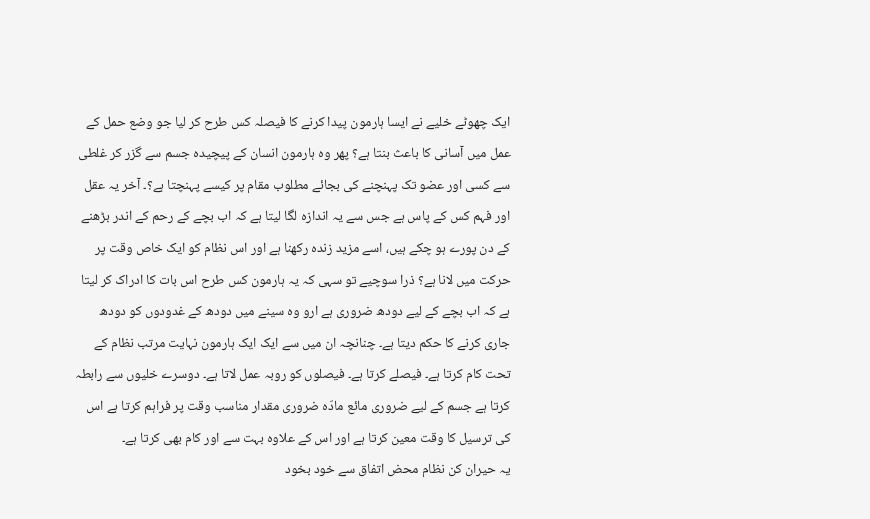ایک چھوٹے خلیے نے ایسا ہارمون پیدا کرنے کا فیصلہ کس طرح کر لیا جو وضع حمل کے عمل میں آسانی کا باعث بنتا ہے؟ پھر وہ ہارمون انسان کے پیچیدہ جسم سے گزر کر غلطی سے کسی اور عضو تک پہنچنے کی بجائے مطلوب مقام پر کیسے پہنچتا ہے؟۔ آخر یہ عقل اور فہم کس کے پاس ہے جس سے یہ اندازہ لگا لیتا ہے کہ اب بچے کے رحم کے اندر بڑھنے کے دن پورے ہو چکے ہیں، اسے مزید زندہ رکھنا ہے اور اس نظام کو ایک خاص وقت پر حرکت میں لانا ہے؟ ذرا سوچیے تو سہی کہ یہ ہارمون کس طرح اس بات کا ادراک کر لیتا ہے کہ اب بچے کے لیے دودھ ضروری ہے ارو وہ سینے میں دودھ کے غدودوں کو دودھ جاری کرنے کا حکم دیتا ہے۔ چنانچہ ان میں سے ایک ایک ہارمون نہایت مرتب نظام کے تحت کام کرتا ہے۔ فیصلے کرتا ہے۔ فیصلوں کو روبہ عمل لاتا ہے۔ دوسرے خلیوں سے رابطہ کرتا ہے جسم کے لیے ضروری مائع مادّہ ضروری مقدار مناسب وقت پر فراہم کرتا ہے اس کی ترسیل کا وقت معین کرتا ہے اور اس کے علاوہ بہت سے اور کام بھی کرتا ہے۔
یہ حیران کن نظام محض اتفاق سے خود بخود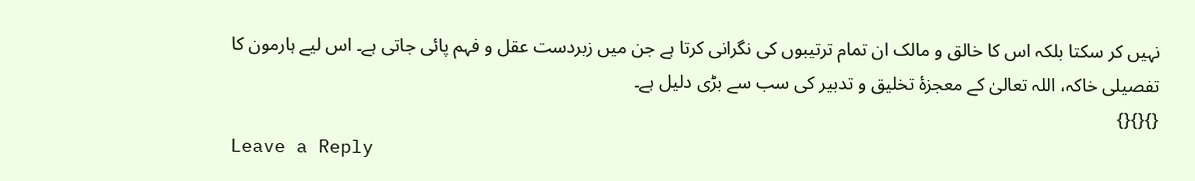نہیں کر سکتا بلکہ اس کا خالق و مالک ان تمام ترتیبوں کی نگرانی کرتا ہے جن میں زبردست عقل و فہم پائی جاتی ہے۔ اس لیے ہارمون کا تفصیلی خاکہ، اللہ تعالیٰ کے معجزۂ تخلیق و تدبیر کی سب سے بڑی دلیل ہے۔
{}{}{}
Leave a Reply